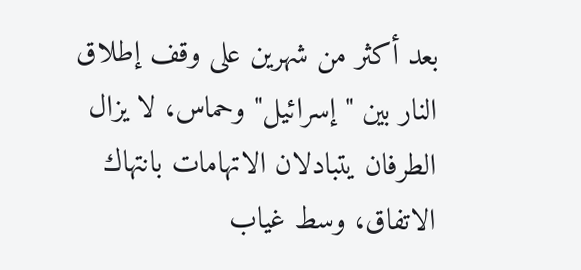بعد أكثر من شهرين على وقف إطلاق النار بين "إسرائيل" وحماس، لا يزال الطرفان يتبادلان الاتهامات بانتهاك الاتفاق، وسط غياب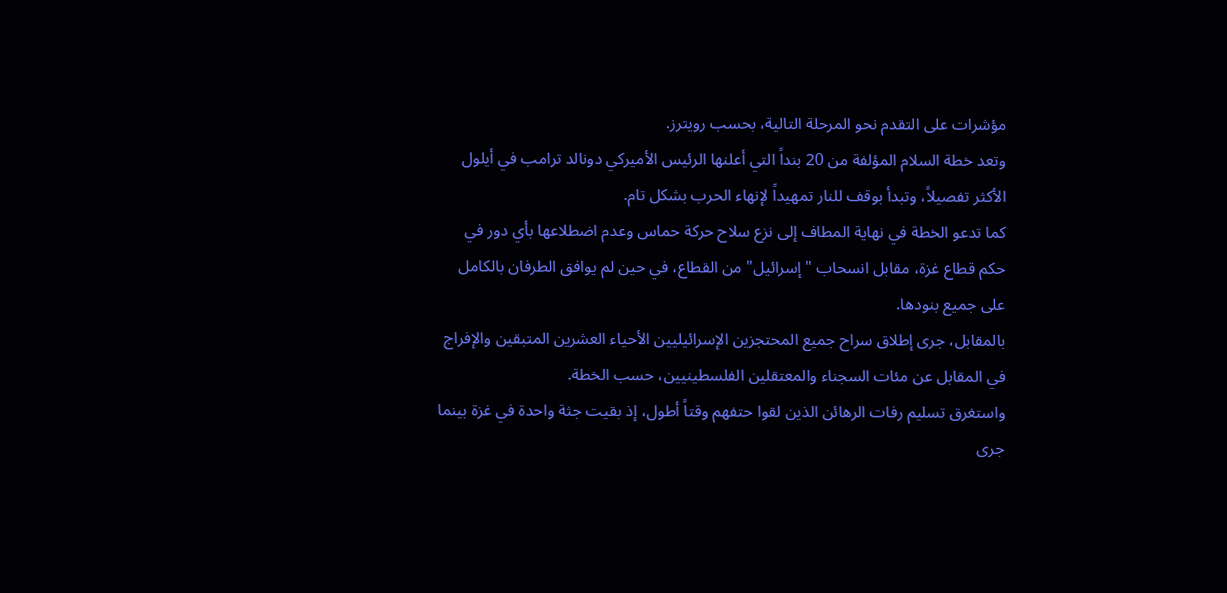مؤشرات على التقدم نحو المرحلة التالية، بحسب رويترز.
وتعد خطة السلام المؤلفة من 20 بنداً التي أعلنها الرئيس الأميركي دونالد ترامب في أيلول الأكثر تفصيلاً، وتبدأ بوقف للنار تمهيداً لإنهاء الحرب بشكل تام.
كما تدعو الخطة في نهاية المطاف إلى نزع سلاح حركة حماس وعدم اضطلاعها بأي دور في حكم قطاع غزة، مقابل انسحاب "إسرائيل" من القطاع، في حين لم يوافق الطرفان بالكامل على جميع بنودها.
بالمقابل، جرى إطلاق سراح جميع المحتجزين الإسرائيليين الأحياء العشرين المتبقين والإفراج في المقابل عن مئات السجناء والمعتقلين الفلسطينيين، حسب الخطة.
واستغرق تسليم رفات الرهائن الذين لقوا حتفهم وقتاً أطول، إذ بقيت جثة واحدة في غزة بينما جرى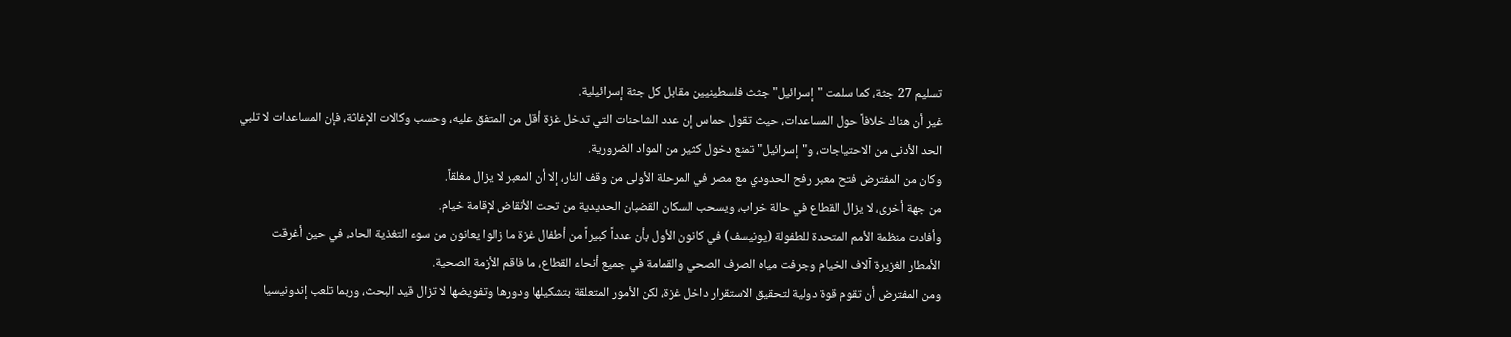تسليم 27 جثة، كما سلمت "إسرائيل" جثث فلسطينيين مقابل كل جثة إسرائيلية.
غير أن هناك خلافاً حول المساعدات، حيث تقول حماس إن عدد الشاحنات التي تدخل غزة أقل من المتفق عليه، وحسب وكالات الإغاثة، فإن المساعدات لا تلبي الحد الأدنى من الاحتياجات، و"إسرائيل" تمنع دخول كثير من المواد الضرورية.
وكان من المفترض فتح معبر رفح الحدودي مع مصر في المرحلة الأولى من وقف النار، إلا أن المعبر لا يزال مغلقاً.
من جهة أخرى، لا يزال القطاع في حالة خراب، ويسحب السكان القضبان الحديدية من تحت الأنقاض لإقامة خيام.
وأفادت منظمة الأمم المتحدة للطفولة (يونيسف) في كانون الأول بأن عدداً كبيراً من أطفال غزة ما زالوا يعانون من سوء التغذية الحاد، في حين أغرقت الأمطار الغزيرة آلاف الخيام وجرفت مياه الصرف الصحي والقمامة في جميع أنحاء القطاع، ما فاقم الأزمة الصحية.
ومن المفترض أن تقوم قوة دولية لتحقيق الاستقرار داخل غزة، لكن الأمور المتعلقة بتشكيلها ودورها وتفويضها لا تزال قيد البحث، وربما تلعب إندونيسيا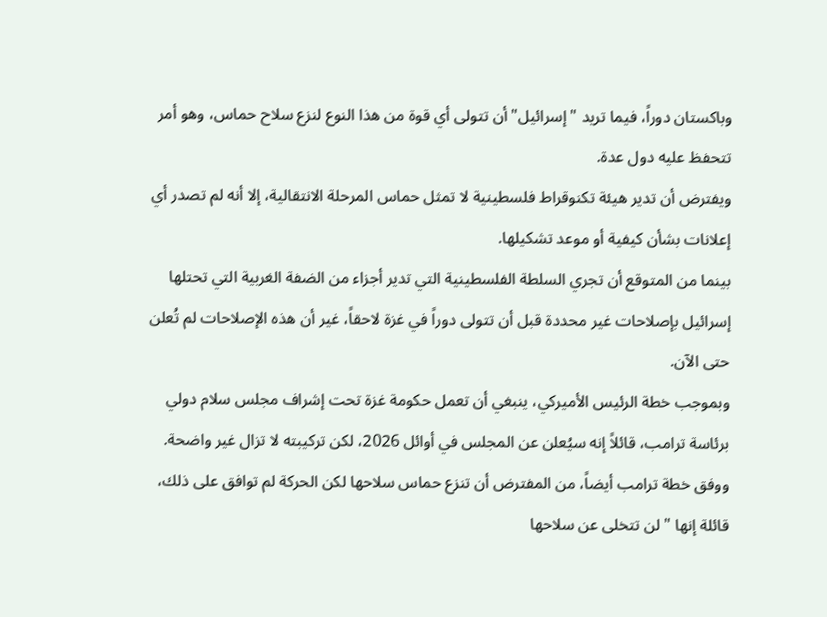وباكستان دوراً، فيما تريد "إسرائيل" أن تتولى أي قوة من هذا النوع لنزع سلاح حماس، وهو أمر تتحفظ عليه دول عدة.
ويفترض أن تدير هيئة تكنوقراط فلسطينية لا تمثل حماس المرحلة الانتقالية، إلا أنه لم تصدر أي إعلانات بشأن كيفية أو موعد تشكيلها.
بينما من المتوقع أن تجري السلطة الفلسطينية التي تدير أجزاء من الضفة الغربية التي تحتلها إسرائيل بإصلاحات غير محددة قبل أن تتولى دوراً في غزة لاحقاً، غير أن هذه الإصلاحات لم تُعلن حتى الآن.
وبموجب خطة الرئيس الأميركي، ينبغي أن تعمل حكومة غزة تحت إشراف مجلس سلام دولي برئاسة ترامب، قائلاً إنه سيُعلن عن المجلس في أوائل 2026، لكن تركيبته لا تزال غير واضحة.
ووفق خطة ترامب أيضاً، من المفترض أن تنزع حماس سلاحها لكن الحركة لم توافق على ذلك، قائلة إنها "لن تتخلى عن سلاحها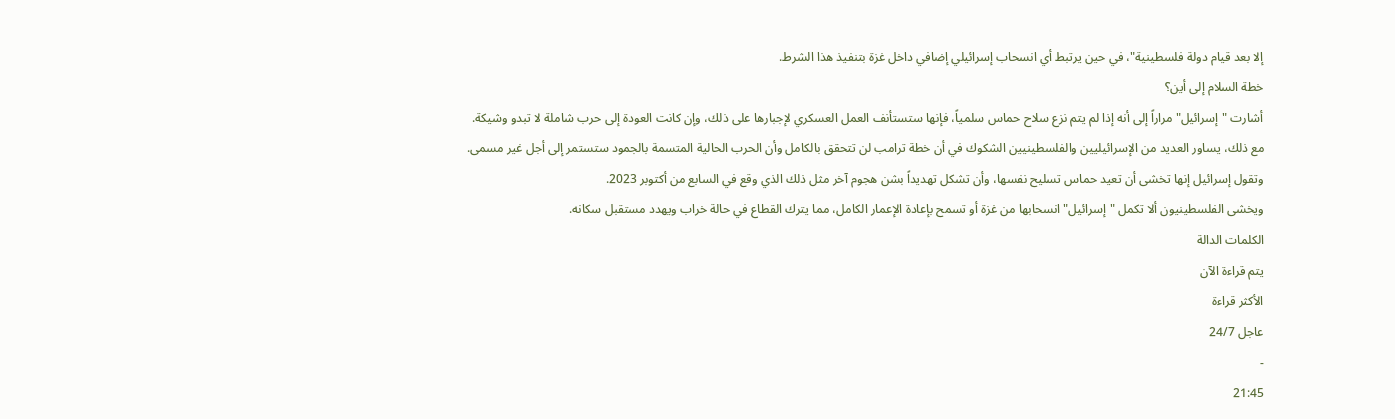إلا بعد قيام دولة فلسطينية"، في حين يرتبط أي انسحاب إسرائيلي إضافي داخل غزة بتنفيذ هذا الشرط.
خطة السلام إلى أين؟
أشارت "إسرائيل" مراراً إلى أنه إذا لم يتم نزع سلاح حماس سلمياً، فإنها ستستأنف العمل العسكري لإجبارها على ذلك، وإن كانت العودة إلى حرب شاملة لا تبدو وشيكة.
مع ذلك، يساور العديد من الإسرائيليين والفلسطينيين الشكوك في أن خطة ترامب لن تتحقق بالكامل وأن الحرب الحالية المتسمة بالجمود ستستمر إلى أجل غير مسمى.
وتقول إسرائيل إنها تخشى أن تعيد حماس تسليح نفسها، وأن تشكل تهديداً بشن هجوم آخر مثل ذلك الذي وقع في السابع من أكتوبر 2023.
ويخشى الفلسطينيون ألا تكمل "إسرائيل" انسحابها من غزة أو تسمح بإعادة الإعمار الكامل، مما يترك القطاع في حالة خراب ويهدد مستقبل سكانه.
الكلمات الدالة
يتم قراءة الآن
الأكثر قراءة
عاجل 24/7
-
21:45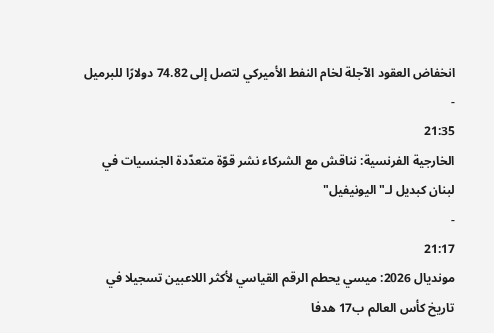انخفاض العقود الآجلة لخام النفط الأميركي لتصل إلى 74.82 دولارًا للبرميل
-
21:35
الخارجية الفرنسية: نناقش مع الشركاء نشر قوّة متعدّدة الجنسيات في لبنان كبديل لـ"اليونيفيل"
-
21:17
مونديال 2026: ميسي يحطم الرقم القياسي لأكثر اللاعبين تسجيلا في تاريخ كأس العالم ب17 هدفا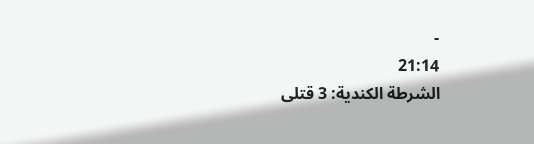-
21:14
الشرطة الكندية: 3 قتلى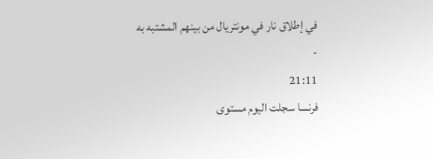في إطلاق نار في مونتريال من بينهم المشتبه به
-
21:11
فرنسا سجلت اليوم مستوى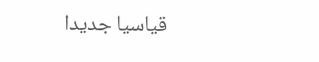قياسيا جديدا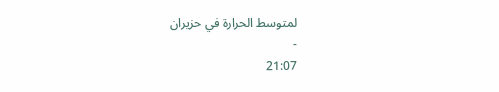لمتوسط الحرارة في حزيران
-
21:07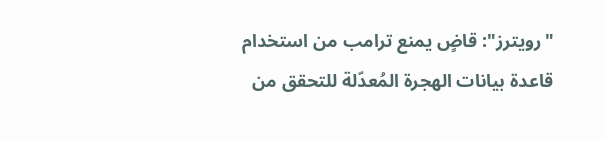"رويترز": قاضٍ يمنع ترامب من استخدام قاعدة بيانات الهجرة المُعدّلة للتحقق من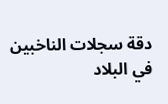دقة سجلات الناخبين في البلاد